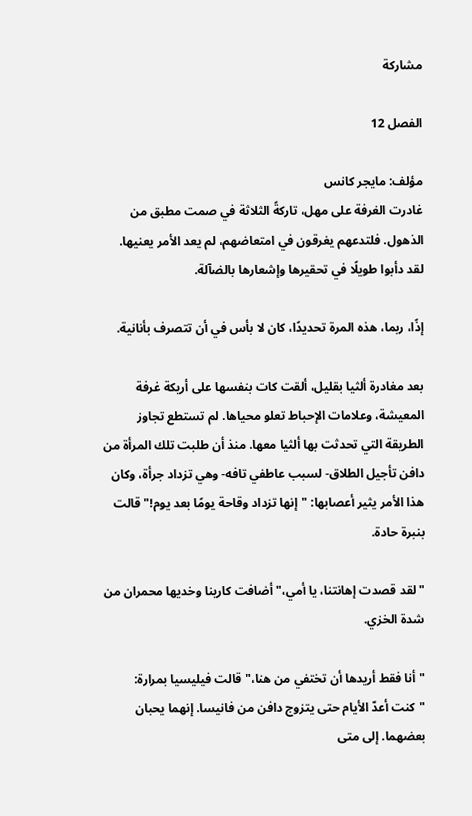مشاركة

الفصل 12

مؤلف: مايجر كانس
غادرت الغرفة على مهل، تاركةً الثلاثة في صمت مطبق من الذهول. فلتدعهم يغرقون في امتعاضهم، لم يعد الأمر يعنيها. لقد دأبوا طويلًا في تحقيرها وإشعارها بالضآلة.

إذًا، ربما، هذه المرة تحديدًا، كان لا بأس في أن تتصرف بأنانية.

بعد مغادرة ألثيا بقليل، ألقت كات بنفسها على أريكة غرفة المعيشة، وعلامات الإحباط تعلو محياها. لم تستطع تجاوز الطريقة التي تحدثت بها ألثيا معها. منذ أن طلبت تلك المرأة من دافن تأجيل الطلاق- لسبب عاطفي تافه- وهي تزداد جرأة، وكان هذا الأمر يثير أعصابها: "إنها تزداد وقاحة يومًا بعد يوم!" قالت بنبرة حادة.

"لقد قصدت إهانتنا، يا أمي،" أضافت كارينا وخديها محمران من شدة الخزي.

"أنا فقط أريدها أن تختفي من هنا،" قالت فيليسيا بمرارة: "كنت أعدّ الأيام حتى يتزوج دافن من فانيسا. إنهما يحبان بعضهما. إلى متى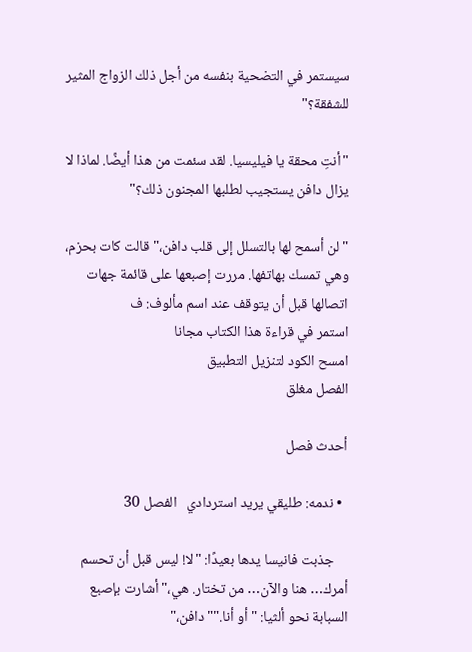سيستمر في التضحية بنفسه من أجل ذلك الزواج المثير للشفقة؟"

"أنتِ محقة يا فيليسيا. لقد سئمت من هذا أيضًا. لماذا لا يزال دافن يستجيب لطلبها المجنون ذلك؟"

"لن أسمح لها بالتسلل إلى قلب دافن،" قالت كات بحزم، وهي تمسك بهاتفها. مررت إصبعها على قائمة جهات اتصالها قبل أن يتوقف عند اسم مألوف: ف
استمر في قراءة هذا الكتاب مجانا
امسح الكود لتنزيل التطبيق
الفصل مغلق

أحدث فصل

  • ندمه: طليقي يريد استردادي   الفصل 30

    جذبت فانيسا يدها بعيدًا: "لا! ليس قبل أن تحسم أمرك… هنا والآن… من تختار. هي،" أشارت بإصبع السبابة نحو ألثيا: "أو أنا.""دافن،"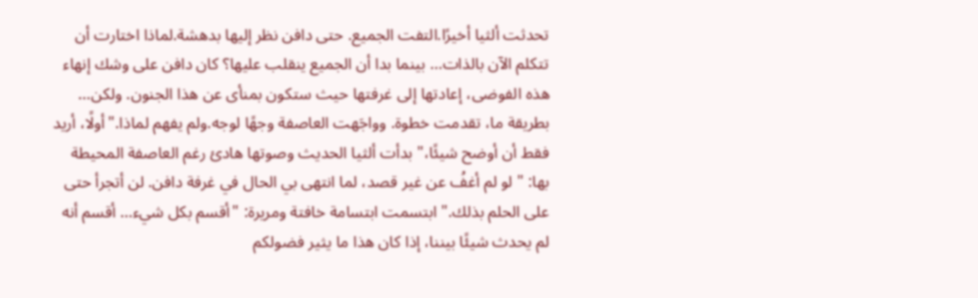تحدثت ألثيا أخيرًا.التفت الجميع. حتى دافن نظر إليها بدهشة.لماذا اختارت أن تتكلم الآن بالذات… بينما بدا أن الجميع ينقلب عليها؟ كان دافن على وشك إنهاء هذه الفوضى، إعادتها إلى غرفتها حيث ستكون بمنأى عن هذا الجنون. ولكن… بطريقة ما، تقدمت خطوة. وواجَهت العاصفة وجهًا لوجه.ولم يفهم لماذا."أولًا، أريد فقط أن أوضح شيئًا،" بدأت ألثيا الحديث وصوتها هادئ رغم العاصفة المحيطة بها: "لو لم أغفُ عن غير قصد، لما انتهى بي الحال في غرفة دافن. لن أتجرأ حتى على الحلم بذلك." ابتسمت ابتسامة خافتة ومريرة: "أقسم بكل شيء… أقسم أنه لم يحدث شيئًا بيننا، إذا كان هذا ما يثير فضولكم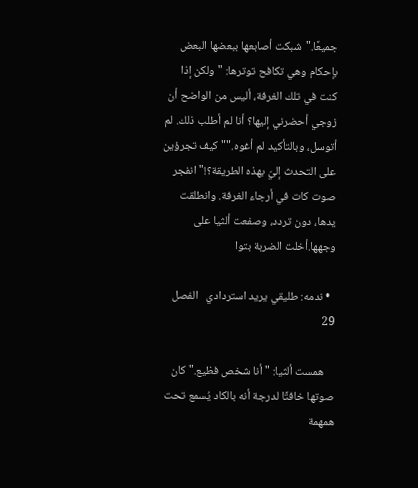جميعًا."شبكت أصابعها ببعضها البعض بإحكام وهي تكافح توترها: "ولكن إذا كنت في تلك الغرفة، أليس من الواضح أن زوجي أحضرني إليها؟ أنا لم أطلب ذلك. لم أتوسل، وبالتأكيد لم أغوه.""كيف تجرؤين على التحدث إليّ بهذه الطريقة؟!" انفجر صوت كات في أرجاء الغرفة. وانطلقت يدها، دون تردد، وصفعت ألثيا على وجهها.أخلت الضربة بتوا

  • ندمه: طليقي يريد استردادي   الفصل 29

    همست ألثيا: "أنا شخص فظيع." كان صوتها خافتًا لدرجة أنه بالكاد يُسمع تحت همهمة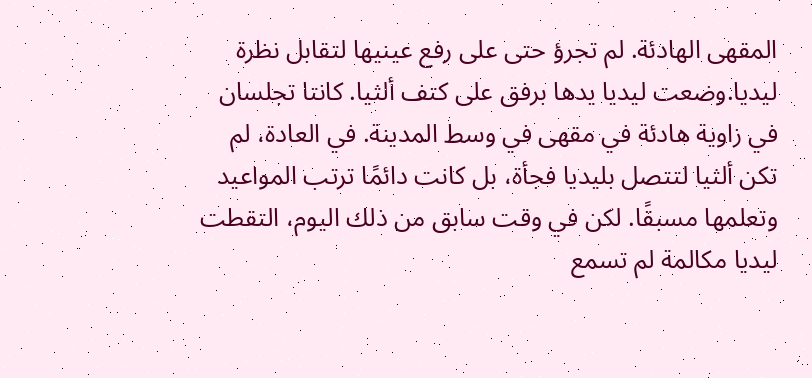المقهى الهادئة. لم تجرؤ حتى على رفع عينيها لتقابل نظرة ليديا.وضعت ليديا يدها برفق على كتف ألثيا. كانتا تجلسان في زاوية هادئة في مقهى في وسط المدينة. في العادة، لم تكن ألثيا لتتصل بليديا فجأة، بل كانت دائمًا ترتب المواعيد وتعلمها مسبقًا. لكن في وقت سابق من ذلك اليوم، التقطت ليديا مكالمة لم تسمع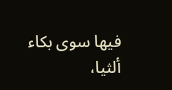فيها سوى بكاء ألثيا،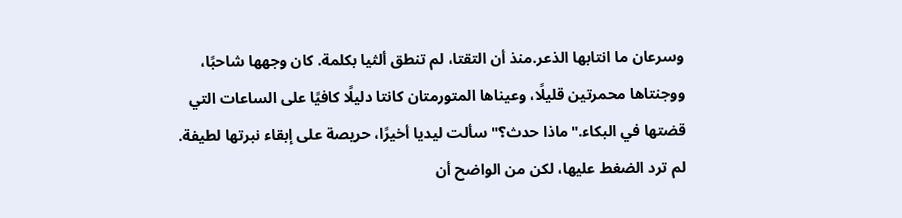وسرعان ما انتابها الذعر.منذ أن التقتا، لم تنطق ألثيا بكلمة. كان وجهها شاحبًا، ووجنتاها محمرتين قليلًا، وعيناها المتورمتان كانتا دليلًا كافيًا على الساعات التي قضتها في البكاء."ماذا حدث؟" سألت ليديا أخيرًا، حريصة على إبقاء نبرتها لطيفة. لم ترد الضغط عليها، لكن من الواضح أن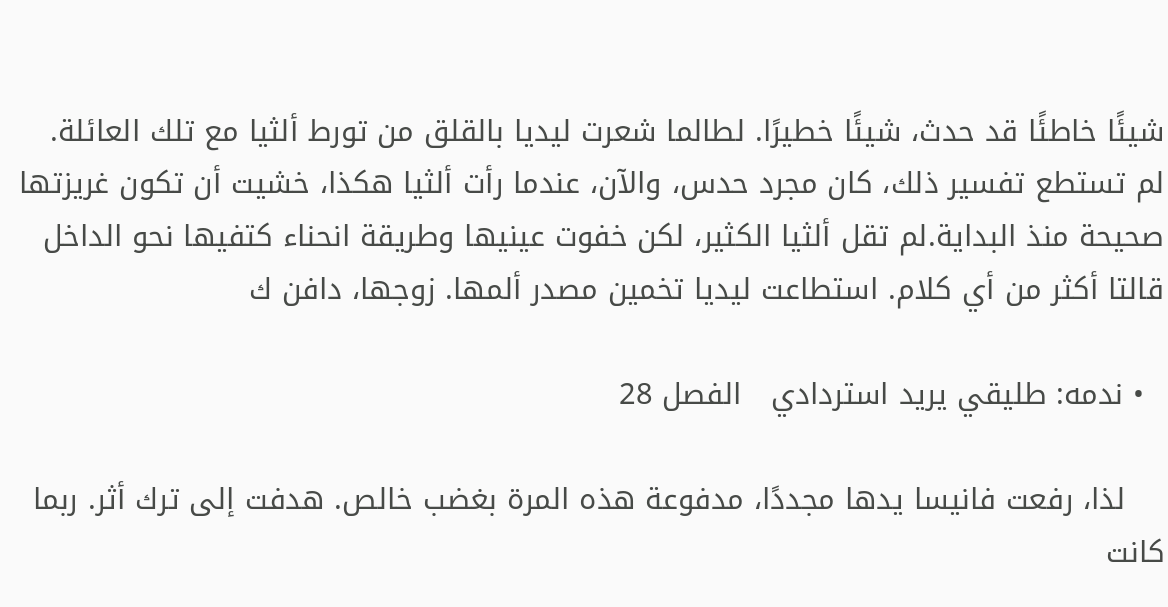شيئًا خاطئًا قد حدث، شيئًا خطيرًا. لطالما شعرت ليديا بالقلق من تورط ألثيا مع تلك العائلة. لم تستطع تفسير ذلك، كان مجرد حدس، والآن، عندما رأت ألثيا هكذا، خشيت أن تكون غريزتها صحيحة منذ البداية.لم تقل ألثيا الكثير، لكن خفوت عينيها وطريقة انحناء كتفيها نحو الداخل قالتا أكثر من أي كلام. استطاعت ليديا تخمين مصدر ألمها. زوجها، دافن ك

  • ندمه: طليقي يريد استردادي   الفصل 28

    لذا، رفعت فانيسا يدها مجددًا، مدفوعة هذه المرة بغضب خالص. هدفت إلى ترك أثر. ربما كانت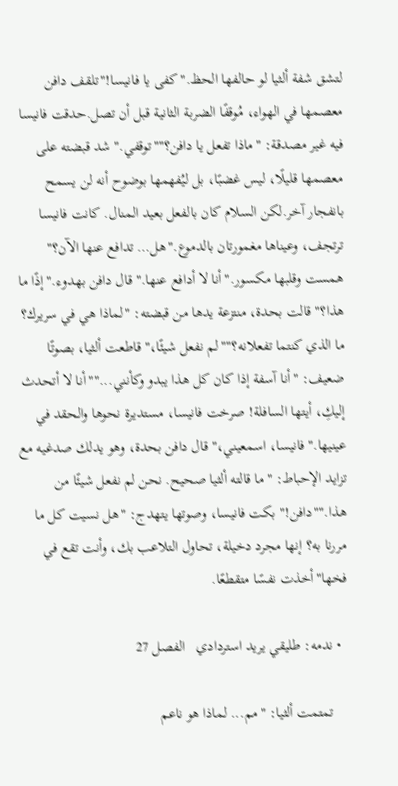لتشق شفة ألثيا لو حالفها الحظ."كفى يا فانيسا!"تلقف دافن معصمها في الهواء، مُوقفًا الضربة الثانية قبل أن تصل.حدقت فانيسا فيه غير مصدقة: "ماذا تفعل يا دافن؟""توقفي." شد قبضته على معصمها قليلًا، ليس غضبًا، بل ليُفهمها بوضوح أنه لن يسمح بانفجار آخر.لكن السلام كان بالفعل بعيد المنال. كانت فانيسا ترتجف، وعيناها مغمورتان بالدموع."هل… تدافع عنها الآن؟" همست وقلبها مكسور."أنا لا أدافع عنها." قال دافن بهدوء."إذًا ما هذا؟" قالت بحدة، منتزعة يدها من قبضته: "لماذا هي في سريرك؟ ما الذي كنتما تفعلانه؟""لم نفعل شيئًا،" قاطعت ألثيا، بصوتًا ضعيف: "أنا آسفة إذا كان كل هذا يبدو وكأنني...""أنا لا أتحدث إليكِ، أيتها السافلة! صرخت فانيسا، مستديرة نحوها والحقد في عينيها."فانيسا، اسمعيني،" قال دافن بحدة، وهو يدلك صدغيه مع تزايد الإحباط: "ما قالته ألثيا صحيح. نحن لم نفعل شيئًا من هذا.""دافن!" بكت فانيسا، وصوتها يتهدج: "هل نسيت كل ما مررنا به؟ إنها مجرد دخيلة، تحاول التلاعب بك، وأنت تقع في فخها"أخذت نفسًا متقطعًا.

  • ندمه: طليقي يريد استردادي   الفصل 27

    تمتمت ألثيا: "مم... لماذا هو ناعم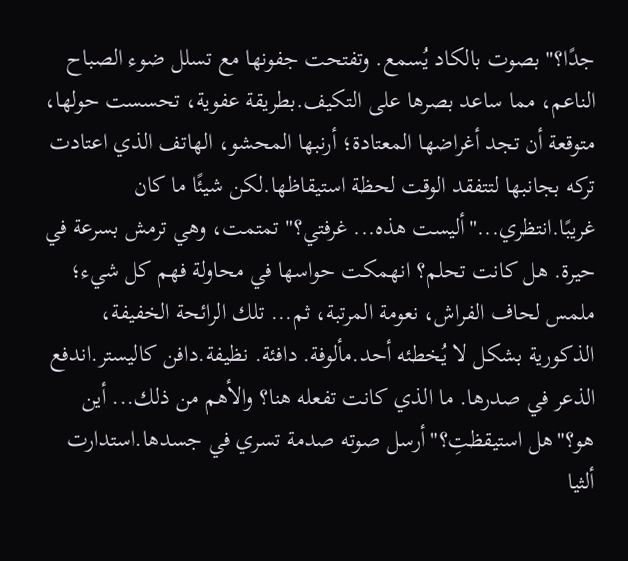جدًا؟" بصوت بالكاد يُسمع. وتفتحت جفونها مع تسلل ضوء الصباح الناعم، مما ساعد بصرها على التكيف.بطريقة عفوية، تحسست حولها، متوقعة أن تجد أغراضها المعتادة؛ أرنبها المحشو، الهاتف الذي اعتادت تركه بجانبها لتتفقد الوقت لحظة استيقاظها.لكن شيئًا ما كان غريبًا.انتظري..."أليست هذه... غرفتي؟" تمتمت، وهي ترمش بسرعة في حيرة. هل كانت تحلم؟ انهمكت حواسها في محاولة فهم كل شيء؛ ملمس لحاف الفراش، نعومة المرتبة، ثم... تلك الرائحة الخفيفة، الذكورية بشكل لا يُخطئه أحد.مألوفة. دافئة. نظيفة.دافن كاليستر.اندفع الذعر في صدرها. ما الذي كانت تفعله هنا؟ والأهم من ذلك... أين هو؟"هل استيقظتِ؟"أرسل صوته صدمة تسري في جسدها.استدارت ألثيا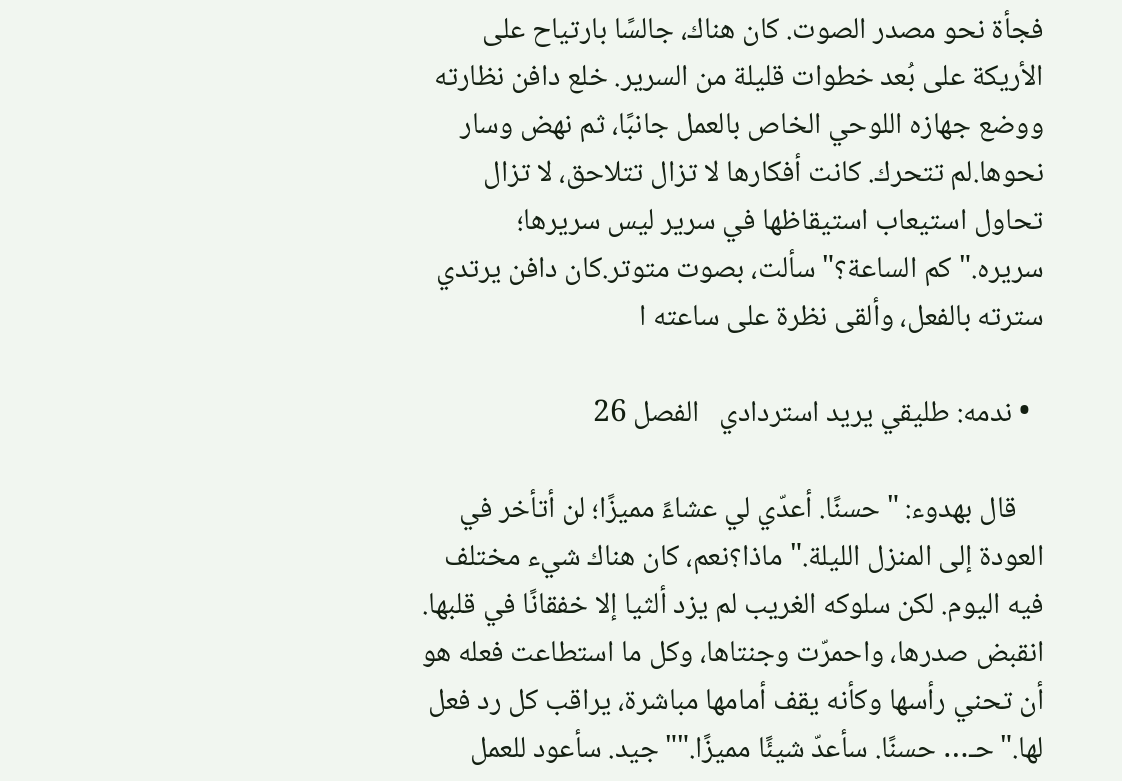فجأة نحو مصدر الصوت. كان هناك، جالسًا بارتياح على الأريكة على بُعد خطوات قليلة من السرير. خلع دافن نظارته ووضع جهازه اللوحي الخاص بالعمل جانبًا، ثم نهض وسار نحوها.لم تتحرك. كانت أفكارها لا تزال تتلاحق، لا تزال تحاول استيعاب استيقاظها في سرير ليس سريرها؛ سريره."كم الساعة؟" سألت، بصوت متوتر.كان دافن يرتدي سترته بالفعل، وألقى نظرة على ساعته ا

  • ندمه: طليقي يريد استردادي   الفصل 26

    قال بهدوء: "حسنًا. أعدّي لي عشاءً مميزًا؛ لن أتأخر في العودة إلى المنزل الليلة."ماذا؟نعم، كان هناك شيء مختلف فيه اليوم. لكن سلوكه الغريب لم يزد ألثيا إلا خفقانًا في قلبها. انقبض صدرها، واحمرّت وجنتاها، وكل ما استطاعت فعله هو أن تحني رأسها وكأنه يقف أمامها مباشرة، يراقب كل رد فعل لها."حـ… حسنًا. سأعدّ شيئًا مميزًا.""جيد. سأعود للعمل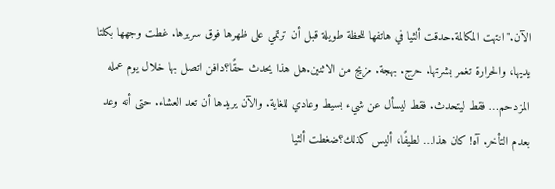الآن."انتهت المكالمة.حدقت ألثيا في هاتفها للحظة طويلة قبل أن ترتمي على ظهرها فوق سريرها. غطت وجهها بكلتا يديها، والحرارة تغمر بشرتها. حرج. بهجة. مزيج من الاثنين.هل هذا يحدث حقًا؟دافن اتصل بها خلال يوم عمله المزدحم… فقط ليتحدث. فقط ليسأل عن شيء بسيط وعادي للغاية. والآن يريدها أن تعد العشاء. حتى أنه وعد بعدم التأخر. آه! كان هذا… لطيفًا، أليس كذلك؟ضغطت ألثيا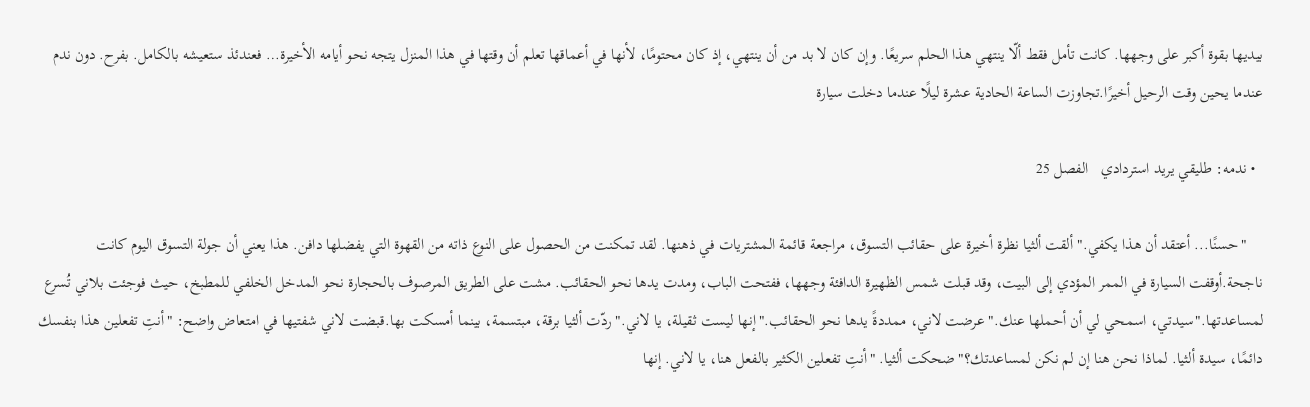بيديها بقوة أكبر على وجهها. كانت تأمل فقط ألّا ينتهي هذا الحلم سريعًا. وإن كان لا بد من أن ينتهي، إذ كان محتومًا، لأنها في أعماقها تعلم أن وقتها في هذا المنزل يتجه نحو أيامه الأخيرة… فعندئذ ستعيشه بالكامل. بفرح. دون ندم عندما يحين وقت الرحيل أخيرًا.تجاوزت الساعة الحادية عشرة ليلًا عندما دخلت سيارة

  • ندمه: طليقي يريد استردادي   الفصل 25

    "حسنًا... أعتقد أن هذا يكفي." ألقت ألثيا نظرة أخيرة على حقائب التسوق، مراجعة قائمة المشتريات في ذهنها. لقد تمكنت من الحصول على النوع ذاته من القهوة التي يفضلها دافن. هذا يعني أن جولة التسوق اليوم كانت ناجحة.أوقفت السيارة في الممر المؤدي إلى البيت، وقد قبلت شمس الظهيرة الدافئة وجهها، ففتحت الباب، ومدت يدها نحو الحقائب. مشت على الطريق المرصوف بالحجارة نحو المدخل الخلفي للمطبخ، حيث فوجئت بلاني تُسرع لمساعدتها."سيدتي، اسمحي لي أن أحملها عنك." عرضت لاني، ممددةً يدها نحو الحقائب."إنها ليست ثقيلة، يا لاني." ردّت ألثيا برقة، مبتسمة، بينما أمسكت بها.قبضت لاني شفتيها في امتعاض واضح: "أنتِ تفعلين هذا بنفسك دائمًا، سيدة ألثيا. لماذا نحن هنا إن لم نكن لمساعدتك؟"ضحكت ألثيا. "أنتِ تفعلين الكثير بالفعل هنا، يا لاني. إنها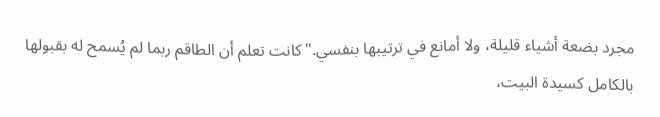مجرد بضعة أشياء قليلة، ولا أمانع في ترتيبها بنفسي."كانت تعلم أن الطاقم ربما لم يُسمح له بقبولها بالكامل كسيدة البيت،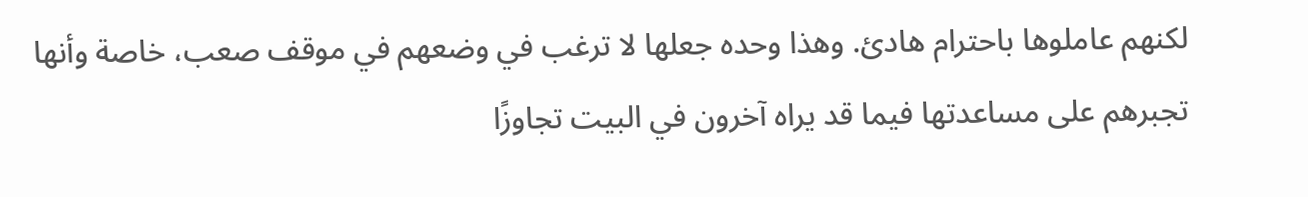لكنهم عاملوها باحترام هادئ. وهذا وحده جعلها لا ترغب في وضعهم في موقف صعب، خاصة وأنها تجبرهم على مساعدتها فيما قد يراه آخرون في البيت تجاوزًا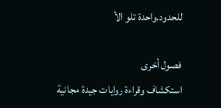للحدود.واحدة تلو الأ

فصول أخرى
استكشاف وقراءة روايات جيدة مجانية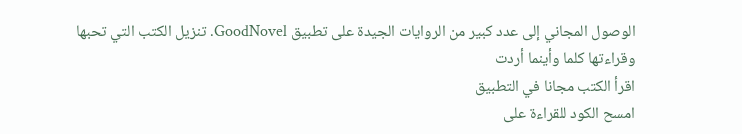الوصول المجاني إلى عدد كبير من الروايات الجيدة على تطبيق GoodNovel. تنزيل الكتب التي تحبها وقراءتها كلما وأينما أردت
اقرأ الكتب مجانا في التطبيق
امسح الكود للقراءة على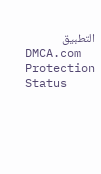التطبيق
DMCA.com Protection Status